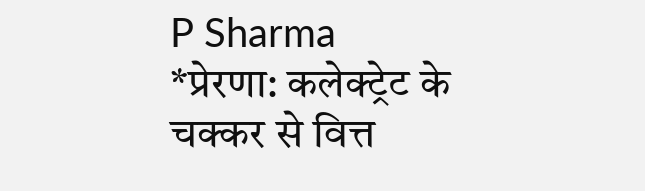P Sharma
*प्रेरणा: कलेक्ट्रेट के चक्कर से वित्त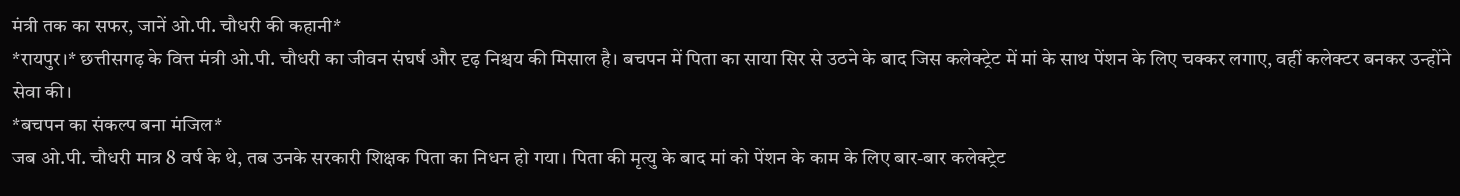मंत्री तक का सफर, जानें ओ.पी. चौधरी की कहानी*
*रायपुर।* छत्तीसगढ़ के वित्त मंत्री ओ.पी. चौधरी का जीवन संघर्ष और दृढ़ निश्चय की मिसाल है। बचपन में पिता का साया सिर से उठने के बाद जिस कलेक्ट्रेट में मां के साथ पेंशन के लिए चक्कर लगाए, वहीं कलेक्टर बनकर उन्होंने सेवा की।
*बचपन का संकल्प बना मंजिल*
जब ओ.पी. चौधरी मात्र 8 वर्ष के थे, तब उनके सरकारी शिक्षक पिता का निधन हो गया। पिता की मृत्यु के बाद मां को पेंशन के काम के लिए बार-बार कलेक्ट्रेट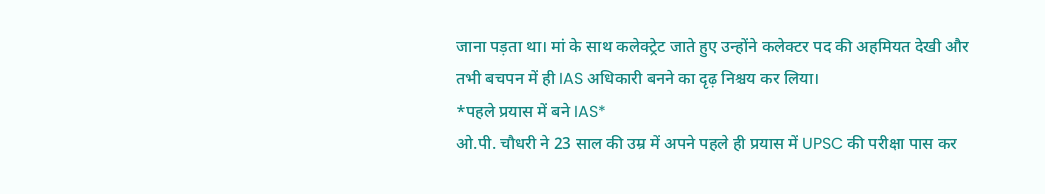जाना पड़ता था। मां के साथ कलेक्ट्रेट जाते हुए उन्होंने कलेक्टर पद की अहमियत देखी और तभी बचपन में ही IAS अधिकारी बनने का दृढ़ निश्चय कर लिया।
*पहले प्रयास में बने IAS*
ओ.पी. चौधरी ने 23 साल की उम्र में अपने पहले ही प्रयास में UPSC की परीक्षा पास कर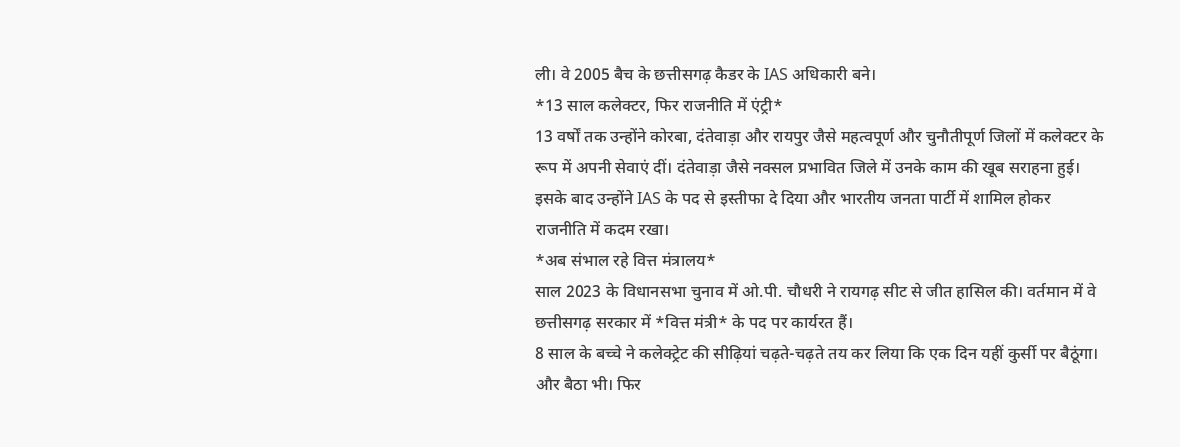ली। वे 2005 बैच के छत्तीसगढ़ कैडर के IAS अधिकारी बने।
*13 साल कलेक्टर, फिर राजनीति में एंट्री*
13 वर्षों तक उन्होंने कोरबा, दंतेवाड़ा और रायपुर जैसे महत्वपूर्ण और चुनौतीपूर्ण जिलों में कलेक्टर के रूप में अपनी सेवाएं दीं। दंतेवाड़ा जैसे नक्सल प्रभावित जिले में उनके काम की खूब सराहना हुई।
इसके बाद उन्होंने IAS के पद से इस्तीफा दे दिया और भारतीय जनता पार्टी में शामिल होकर राजनीति में कदम रखा।
*अब संभाल रहे वित्त मंत्रालय*
साल 2023 के विधानसभा चुनाव में ओ.पी. चौधरी ने रायगढ़ सीट से जीत हासिल की। वर्तमान में वे छत्तीसगढ़ सरकार में *वित्त मंत्री* के पद पर कार्यरत हैं।
8 साल के बच्चे ने कलेक्ट्रेट की सीढ़ियां चढ़ते-चढ़ते तय कर लिया कि एक दिन यहीं कुर्सी पर बैठूंगा। और बैठा भी। फिर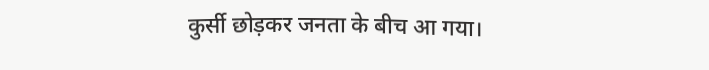कुर्सी छोड़कर जनता के बीच आ गया।